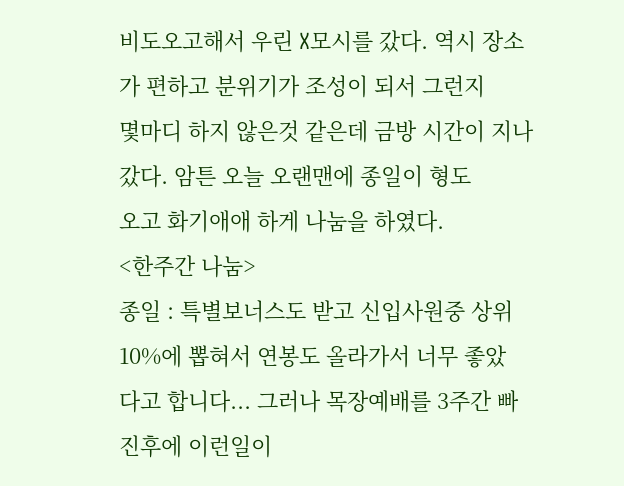비도오고해서 우린 X모시를 갔다. 역시 장소가 편하고 분위기가 조성이 되서 그런지
몇마디 하지 않은것 같은데 금방 시간이 지나갔다. 암튼 오늘 오랜맨에 종일이 형도
오고 화기애애 하게 나눔을 하였다.
<한주간 나눔>
종일 : 특별보너스도 받고 신입사원중 상위 10%에 뽑혀서 연봉도 올라가서 너무 좋았
다고 합니다... 그러나 목장예배를 3주간 빠진후에 이런일이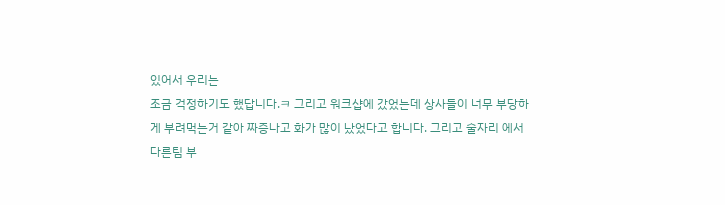있어서 우리는
조금 걱정하기도 했답니다.ㅋ 그리고 워크샵에 갔었는데 상사들이 너무 부당하
게 부려먹는거 같아 짜증나고 화가 많이 났었다고 합니다. 그리고 술자리 에서
다른팀 부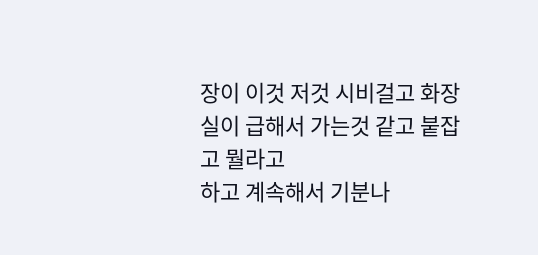장이 이것 저것 시비걸고 화장실이 급해서 가는것 같고 붙잡고 뭘라고
하고 계속해서 기분나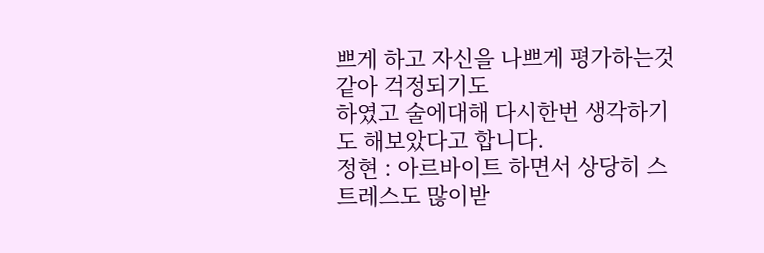쁘게 하고 자신을 나쁘게 평가하는것 같아 걱정되기도
하였고 술에대해 다시한번 생각하기도 해보았다고 합니다.
정현 : 아르바이트 하면서 상당히 스트레스도 많이받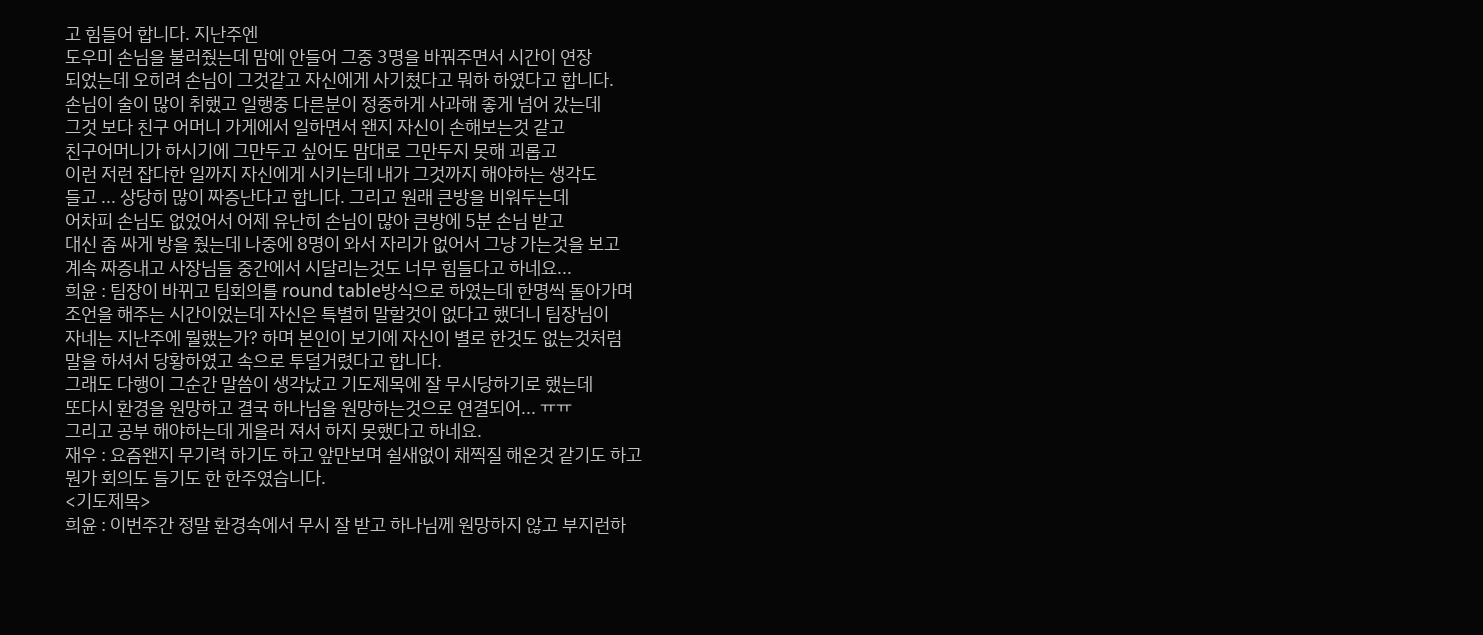고 힘들어 합니다. 지난주엔
도우미 손님을 불러줬는데 맘에 안들어 그중 3명을 바꿔주면서 시간이 연장
되었는데 오히려 손님이 그것같고 자신에게 사기쳤다고 뭐하 하였다고 합니다.
손님이 술이 많이 취했고 일행중 다른분이 정중하게 사과해 좋게 넘어 갔는데
그것 보다 친구 어머니 가게에서 일하면서 왠지 자신이 손해보는것 같고
친구어머니가 하시기에 그만두고 싶어도 맘대로 그만두지 못해 괴롭고
이런 저런 잡다한 일까지 자신에게 시키는데 내가 그것까지 해야하는 생각도
들고 ... 상당히 많이 짜증난다고 합니다. 그리고 원래 큰방을 비워두는데
어차피 손님도 없었어서 어제 유난히 손님이 많아 큰방에 5분 손님 받고
대신 좀 싸게 방을 줬는데 나중에 8명이 와서 자리가 없어서 그냥 가는것을 보고
계속 짜증내고 사장님들 중간에서 시달리는것도 너무 힘들다고 하네요...
희윤 : 팀장이 바뀌고 팀회의를 round table방식으로 하였는데 한명씩 돌아가며
조언을 해주는 시간이었는데 자신은 특별히 말할것이 없다고 했더니 팀장님이
자네는 지난주에 뭘했는가? 하며 본인이 보기에 자신이 별로 한것도 없는것처럼
말을 하셔서 당황하였고 속으로 투덜거렸다고 합니다.
그래도 다행이 그순간 말씀이 생각났고 기도제목에 잘 무시당하기로 했는데
또다시 환경을 원망하고 결국 하나님을 원망하는것으로 연결되어... ㅠㅠ
그리고 공부 해야하는데 게을러 져서 하지 못했다고 하네요.
재우 : 요즘왠지 무기력 하기도 하고 앞만보며 쉴새없이 채찍질 해온것 같기도 하고
뭔가 회의도 들기도 한 한주였습니다.
<기도제목>
희윤 : 이번주간 정말 환경속에서 무시 잘 받고 하나님께 원망하지 않고 부지런하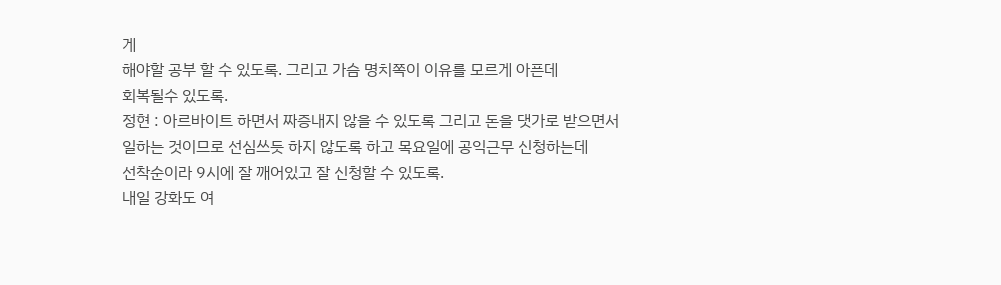게
해야할 공부 할 수 있도록. 그리고 가슴 명치쪽이 이유를 모르게 아픈데
회복될수 있도록.
정현 : 아르바이트 하면서 짜증내지 않을 수 있도록 그리고 돈을 댓가로 받으면서
일하는 것이므로 선심쓰듯 하지 않도록 하고 목요일에 공익근무 신청하는데
선착순이라 9시에 잘 깨어있고 잘 신청할 수 있도록.
내일 강화도 여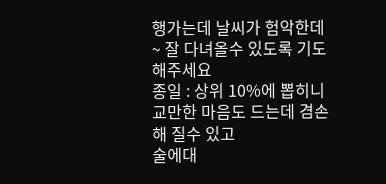행가는데 날씨가 험악한데~ 잘 다녀올수 있도록 기도해주세요
종일 : 상위 10%에 뽑히니 교만한 마음도 드는데 겸손해 질수 있고
술에대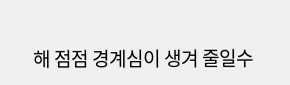해 점점 경계심이 생겨 줄일수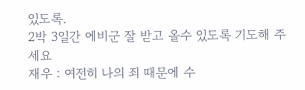있도록.
2박 3일간 에비군 잘 받고 올수 있도록 기도해 주세요
재우 : 여전히 나의 죄 때문에 수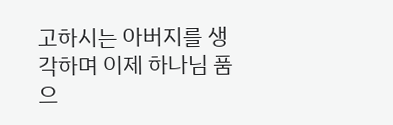고하시는 아버지를 생각하며 이제 하나님 품으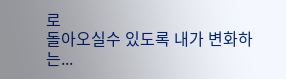로
돌아오실수 있도록 내가 변화하는...